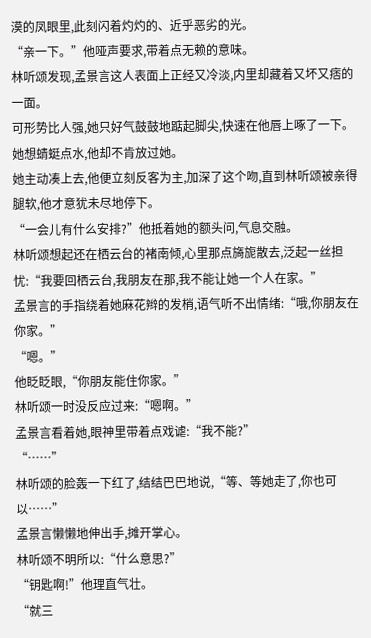漠的凤眼里,此刻闪着灼灼的、近乎恶劣的光。
“亲一下。”他哑声要求,带着点无赖的意味。
林听颂发现,孟景言这人表面上正经又冷淡,内里却藏着又坏又痞的一面。
可形势比人强,她只好气鼓鼓地踮起脚尖,快速在他唇上啄了一下。
她想蜻蜓点水,他却不肯放过她。
她主动凑上去,他便立刻反客为主,加深了这个吻,直到林听颂被亲得腿软,他才意犹未尽地停下。
“一会儿有什么安排?”他抵着她的额头问,气息交融。
林听颂想起还在栖云台的褚南倾,心里那点旖旎散去,泛起一丝担忧:“我要回栖云台,我朋友在那,我不能让她一个人在家。”
孟景言的手指绕着她麻花辫的发梢,语气听不出情绪:“哦,你朋友在你家。”
“嗯。”
他眨眨眼,“你朋友能住你家。”
林听颂一时没反应过来:“嗯啊。”
孟景言看着她,眼神里带着点戏谑:“我不能?”
“……”
林听颂的脸轰一下红了,结结巴巴地说,“等、等她走了,你也可以……”
孟景言懒懒地伸出手,摊开掌心。
林听颂不明所以:“什么意思?”
“钥匙啊!”他理直气壮。
“就三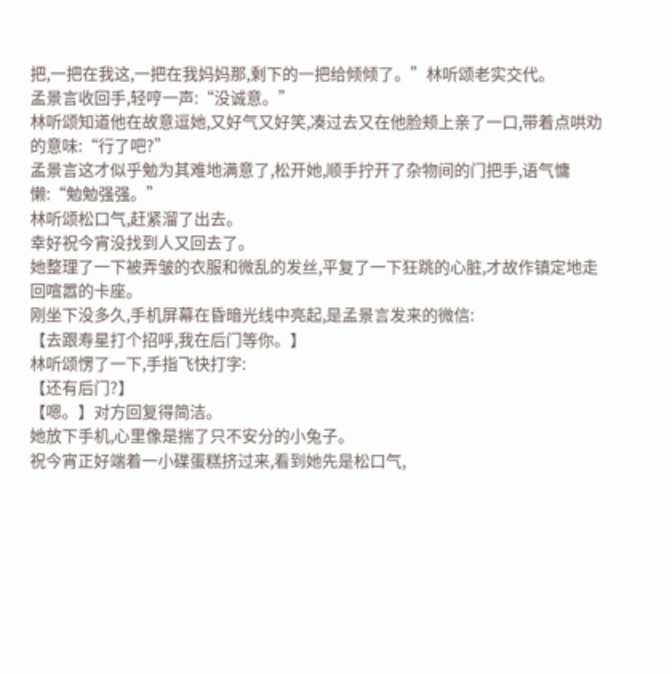把,一把在我这,一把在我妈妈那,剩下的一把给倾倾了。”林听颂老实交代。
孟景言收回手,轻哼一声:“没诚意。”
林听颂知道他在故意逗她,又好气又好笑,凑过去又在他脸颊上亲了一口,带着点哄劝的意味:“行了吧?”
孟景言这才似乎勉为其难地满意了,松开她,顺手拧开了杂物间的门把手,语气慵懒:“勉勉强强。”
林听颂松口气,赶紧溜了出去。
幸好祝今宵没找到人又回去了。
她整理了一下被弄皱的衣服和微乱的发丝,平复了一下狂跳的心脏,才故作镇定地走回喧嚣的卡座。
刚坐下没多久,手机屏幕在昏暗光线中亮起,是孟景言发来的微信:
【去跟寿星打个招呼,我在后门等你。】
林听颂愣了一下,手指飞快打字:
【还有后门?】
【嗯。】对方回复得简洁。
她放下手机,心里像是揣了只不安分的小兔子。
祝今宵正好端着一小碟蛋糕挤过来,看到她先是松口气,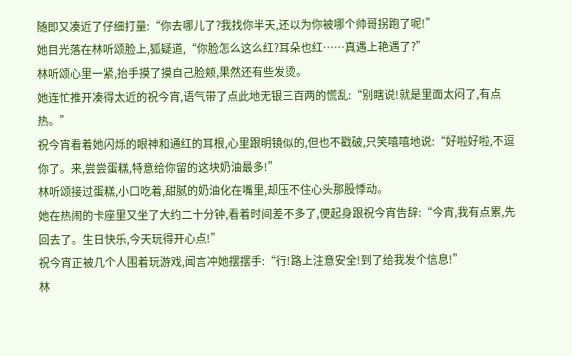随即又凑近了仔细打量:“你去哪儿了?我找你半天,还以为你被哪个帅哥拐跑了呢!”
她目光落在林听颂脸上,狐疑道,“你脸怎么这么红?耳朵也红……真遇上艳遇了?”
林听颂心里一紧,抬手摸了摸自己脸颊,果然还有些发烫。
她连忙推开凑得太近的祝今宵,语气带了点此地无银三百两的慌乱:“别瞎说!就是里面太闷了,有点热。”
祝今宵看着她闪烁的眼神和通红的耳根,心里跟明镜似的,但也不戳破,只笑嘻嘻地说:“好啦好啦,不逗你了。来,尝尝蛋糕,特意给你留的这块奶油最多!”
林听颂接过蛋糕,小口吃着,甜腻的奶油化在嘴里,却压不住心头那股悸动。
她在热闹的卡座里又坐了大约二十分钟,看着时间差不多了,便起身跟祝今宵告辞:“今宵,我有点累,先回去了。生日快乐,今天玩得开心点!”
祝今宵正被几个人围着玩游戏,闻言冲她摆摆手:“行!路上注意安全!到了给我发个信息!”
林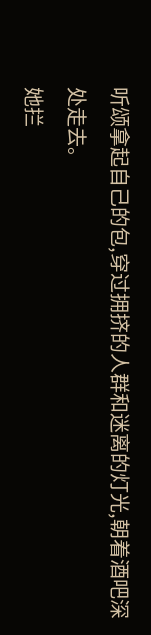听颂拿起自己的包,穿过拥挤的人群和迷离的灯光,朝着酒吧深处走去。
她拦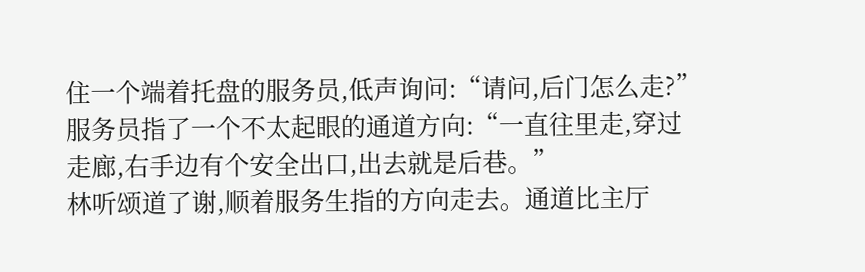住一个端着托盘的服务员,低声询问:“请问,后门怎么走?”
服务员指了一个不太起眼的通道方向:“一直往里走,穿过走廊,右手边有个安全出口,出去就是后巷。”
林听颂道了谢,顺着服务生指的方向走去。通道比主厅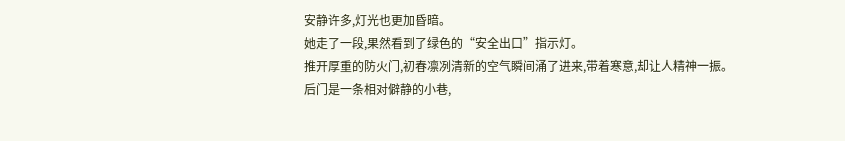安静许多,灯光也更加昏暗。
她走了一段,果然看到了绿色的“安全出口”指示灯。
推开厚重的防火门,初春凛冽清新的空气瞬间涌了进来,带着寒意,却让人精神一振。
后门是一条相对僻静的小巷,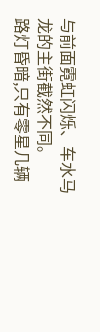与前面霓虹闪烁、车水马龙的主街截然不同。
路灯昏暗,只有零星几辆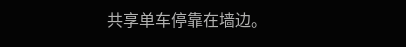共享单车停靠在墙边。